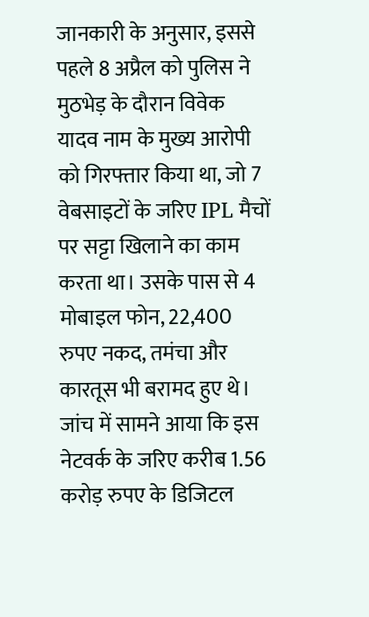जानकारी के अनुसार, इससे पहले 8 अप्रैल को पुलिस ने मुठभेड़ के दौरान विवेक यादव नाम के मुख्य आरोपी को गिरफ्तार किया था, जो 7 वेबसाइटों के जरिए IPL मैचों पर सट्टा खिलाने का काम करता था। उसके पास से 4 मोबाइल फोन, 22,400 रुपए नकद, तमंचा और कारतूस भी बरामद हुए थे। जांच में सामने आया कि इस नेटवर्क के जरिए करीब 1.56 करोड़ रुपए के डिजिटल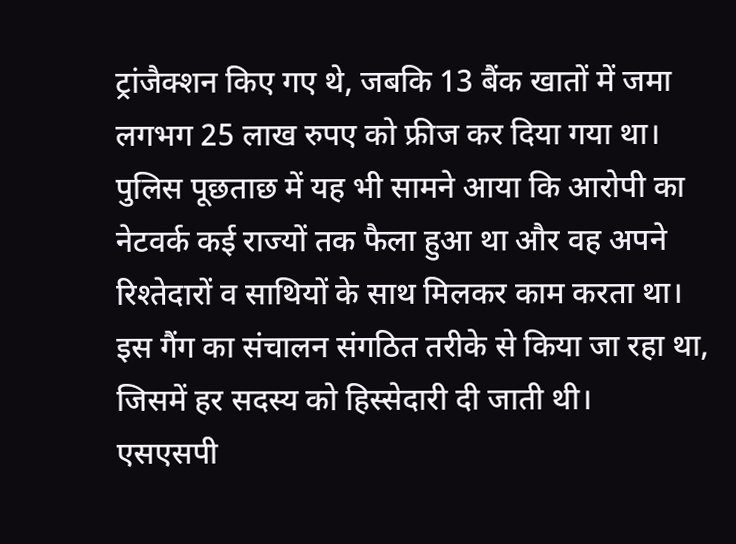ट्रांजैक्शन किए गए थे, जबकि 13 बैंक खातों में जमा लगभग 25 लाख रुपए को फ्रीज कर दिया गया था।
पुलिस पूछताछ में यह भी सामने आया कि आरोपी का नेटवर्क कई राज्यों तक फैला हुआ था और वह अपने रिश्तेदारों व साथियों के साथ मिलकर काम करता था। इस गैंग का संचालन संगठित तरीके से किया जा रहा था, जिसमें हर सदस्य को हिस्सेदारी दी जाती थी।
एसएसपी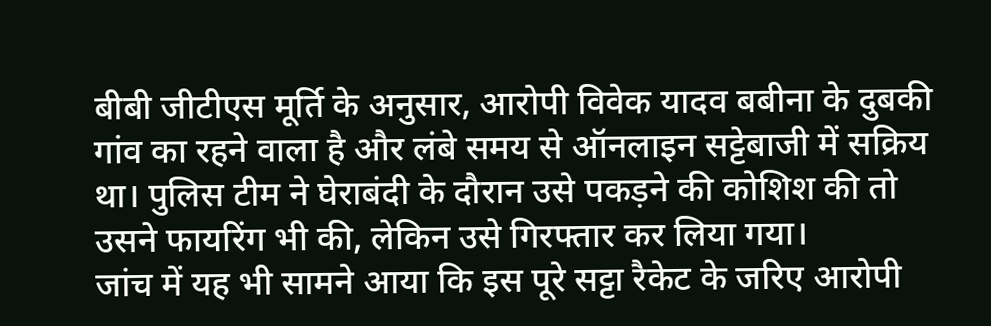बीबी जीटीएस मूर्ति के अनुसार, आरोपी विवेक यादव बबीना के दुबकी गांव का रहने वाला है और लंबे समय से ऑनलाइन सट्टेबाजी में सक्रिय था। पुलिस टीम ने घेराबंदी के दौरान उसे पकड़ने की कोशिश की तो उसने फायरिंग भी की, लेकिन उसे गिरफ्तार कर लिया गया।
जांच में यह भी सामने आया कि इस पूरे सट्टा रैकेट के जरिए आरोपी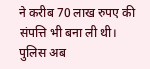ने करीब 70 लाख रुपए की संपत्ति भी बना ली थी। पुलिस अब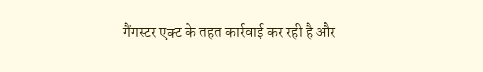गैंगस्टर एक्ट के तहत कार्रवाई कर रही है और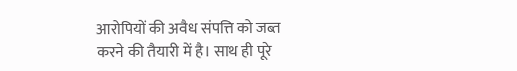आरोपियों की अवैध संपत्ति को जब्त करने की तैयारी में है। साथ ही पूरे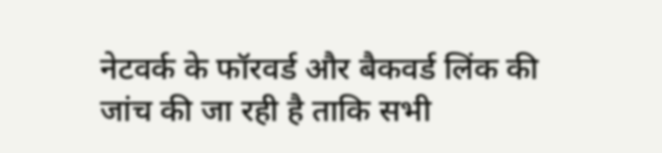नेटवर्क के फॉरवर्ड और बैकवर्ड लिंक की जांच की जा रही है ताकि सभी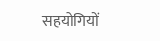सहयोगियों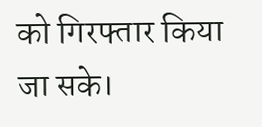को गिरफ्तार किया जा सके।